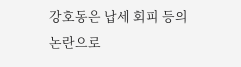강호동은 납세 회피 등의 논란으로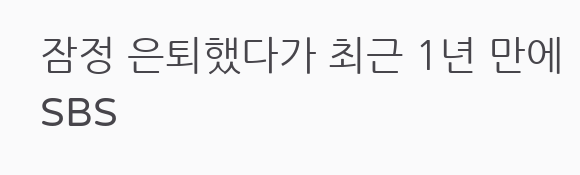잠정 은퇴했다가 최근 1년 만에 SBS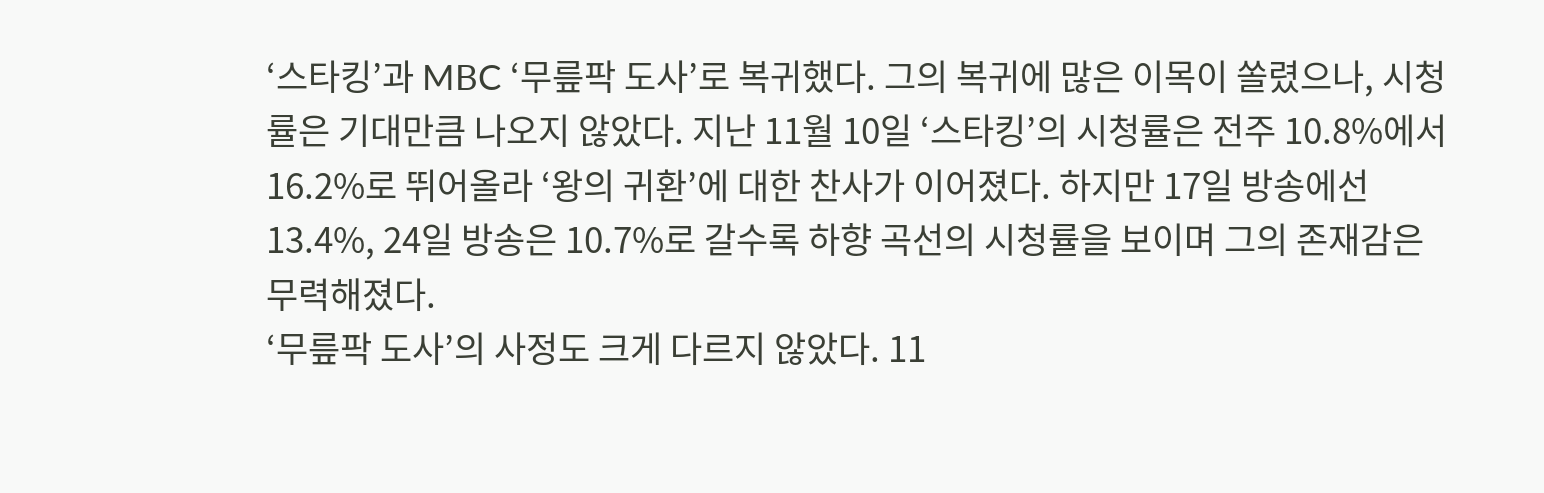‘스타킹’과 MBC ‘무릎팍 도사’로 복귀했다. 그의 복귀에 많은 이목이 쏠렸으나, 시청률은 기대만큼 나오지 않았다. 지난 11월 10일 ‘스타킹’의 시청률은 전주 10.8%에서 16.2%로 뛰어올라 ‘왕의 귀환’에 대한 찬사가 이어졌다. 하지만 17일 방송에선 13.4%, 24일 방송은 10.7%로 갈수록 하향 곡선의 시청률을 보이며 그의 존재감은 무력해졌다.
‘무릎팍 도사’의 사정도 크게 다르지 않았다. 11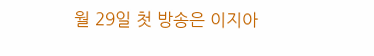월 29일 첫 방송은 이지아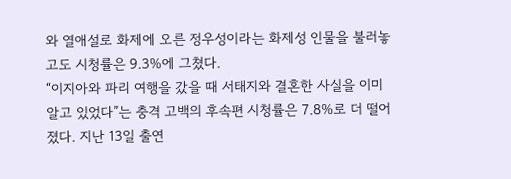와 열애설로 화제에 오른 정우성이라는 화제성 인물을 불러놓고도 시청률은 9.3%에 그쳤다.
“이지아와 파리 여행을 갔을 때 서태지와 결혼한 사실을 이미 알고 있었다”는 충격 고백의 후속편 시청률은 7.8%로 더 떨어졌다. 지난 13일 출연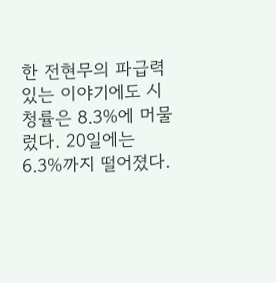한 전현무의 파급력있는 이야기에도 시청률은 8.3%에 머물렀다. 20일에는 6.3%까지 떨어졌다.